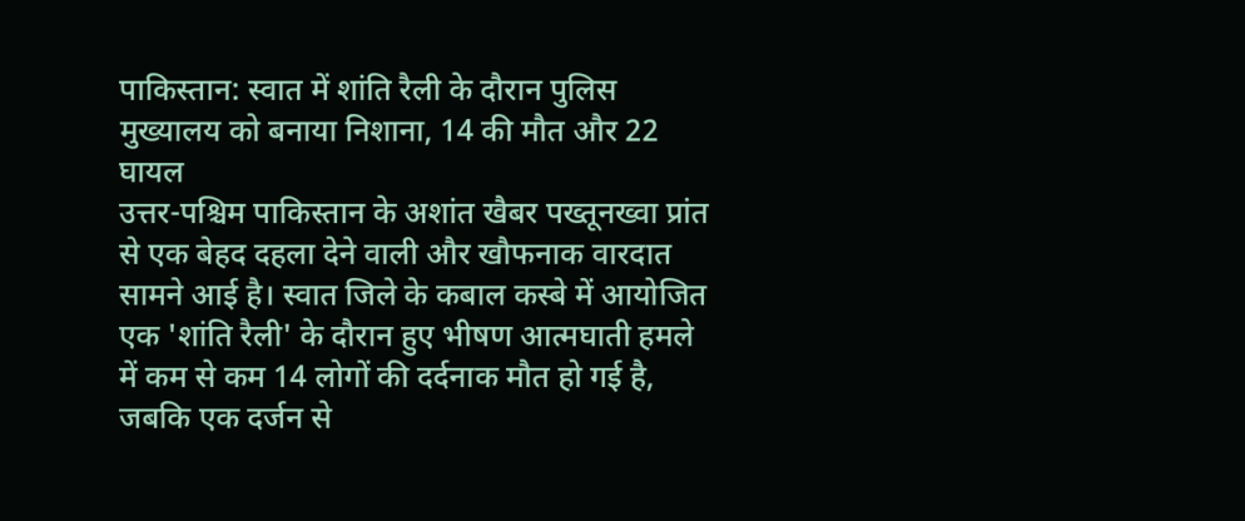पाकिस्तान: स्वात में शांति रैली के दौरान पुलिस मुख्यालय को बनाया निशाना, 14 की मौत और 22 घायल
उत्तर-पश्चिम पाकिस्तान के अशांत खैबर पख्तूनख्वा प्रांत से एक बेहद दहला देने वाली और खौफनाक वारदात सामने आई है। स्वात जिले के कबाल कस्बे में आयोजित एक 'शांति रैली' के दौरान हुए भीषण आत्मघाती हमले में कम से कम 14 लोगों की दर्दनाक मौत हो गई है, जबकि एक दर्जन से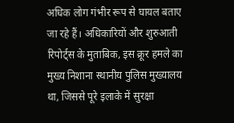अधिक लोग गंभीर रूप से घायल बताए जा रहे हैं। अधिकारियों और शुरुआती रिपोर्ट्स के मुताबिक, इस क्रूर हमले का मुख्य निशाना स्थानीय पुलिस मुख्यालय था, जिससे पूरे इलाके में सुरक्षा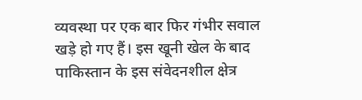व्यवस्था पर एक बार फिर गंभीर सवाल खड़े हो गए हैं। इस खूनी खेल के बाद पाकिस्तान के इस संवेदनशील क्षेत्र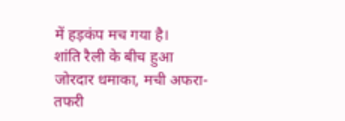में हड़कंप मच गया है।
शांति रैली के बीच हुआ जोरदार धमाका, मची अफरा-तफरी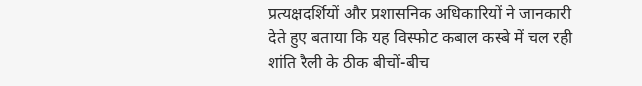प्रत्यक्षदर्शियों और प्रशासनिक अधिकारियों ने जानकारी देते हुए बताया कि यह विस्फोट कबाल कस्बे में चल रही शांति रैली के ठीक बीचों-बीच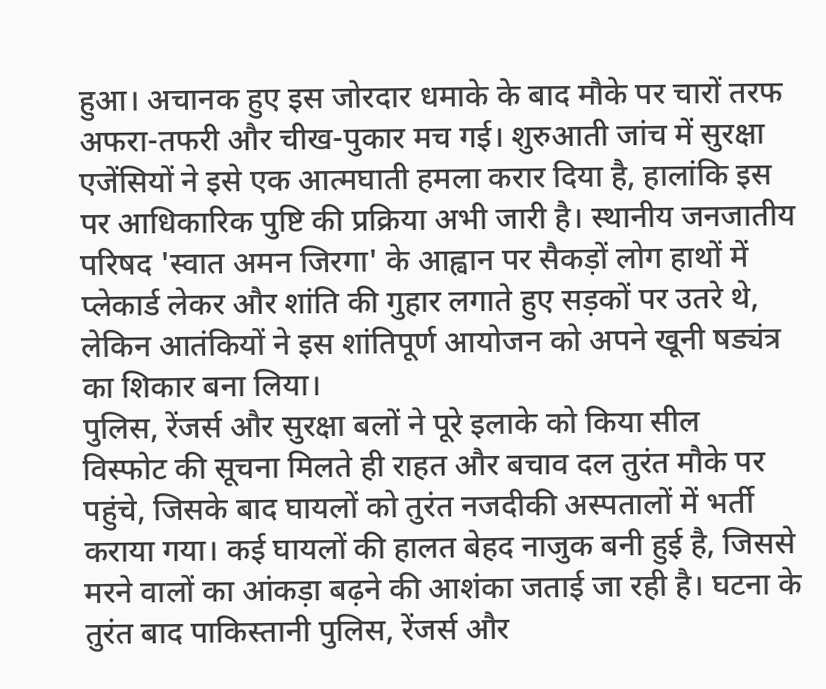हुआ। अचानक हुए इस जोरदार धमाके के बाद मौके पर चारों तरफ अफरा-तफरी और चीख-पुकार मच गई। शुरुआती जांच में सुरक्षा एजेंसियों ने इसे एक आत्मघाती हमला करार दिया है, हालांकि इस पर आधिकारिक पुष्टि की प्रक्रिया अभी जारी है। स्थानीय जनजातीय परिषद 'स्वात अमन जिरगा' के आह्वान पर सैकड़ों लोग हाथों में प्लेकार्ड लेकर और शांति की गुहार लगाते हुए सड़कों पर उतरे थे, लेकिन आतंकियों ने इस शांतिपूर्ण आयोजन को अपने खूनी षड्यंत्र का शिकार बना लिया।
पुलिस, रेंजर्स और सुरक्षा बलों ने पूरे इलाके को किया सील
विस्फोट की सूचना मिलते ही राहत और बचाव दल तुरंत मौके पर पहुंचे, जिसके बाद घायलों को तुरंत नजदीकी अस्पतालों में भर्ती कराया गया। कई घायलों की हालत बेहद नाजुक बनी हुई है, जिससे मरने वालों का आंकड़ा बढ़ने की आशंका जताई जा रही है। घटना के तुरंत बाद पाकिस्तानी पुलिस, रेंजर्स और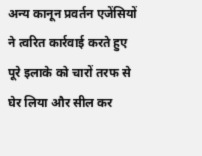अन्य कानून प्रवर्तन एजेंसियों ने त्वरित कार्रवाई करते हुए पूरे इलाके को चारों तरफ से घेर लिया और सील कर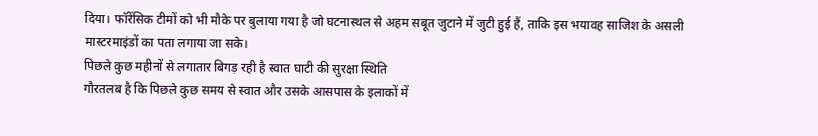दिया। फॉरेंसिक टीमों को भी मौके पर बुलाया गया है जो घटनास्थल से अहम सबूत जुटाने में जुटी हुई हैं, ताकि इस भयावह साजिश के असली मास्टरमाइंडों का पता लगाया जा सके।
पिछले कुछ महीनों से लगातार बिगड़ रही है स्वात घाटी की सुरक्षा स्थिति
गौरतलब है कि पिछले कुछ समय से स्वात और उसके आसपास के इलाकों में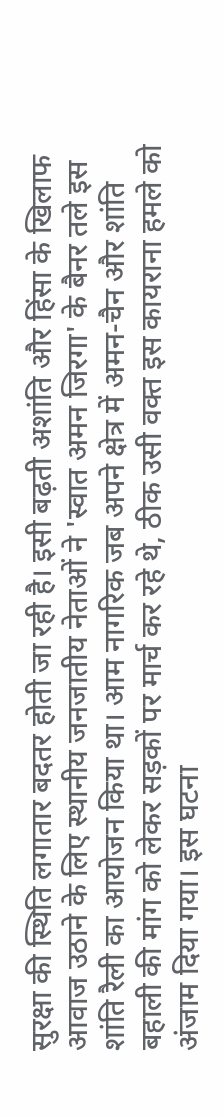सुरक्षा की स्थिति लगातार बदतर होती जा रही है। इसी बढ़ती अशांति और हिंसा के खिलाफ आवाज उठाने के लिए स्थानीय जनजातीय नेताओं ने 'स्वात अमन जिरगा' के बैनर तले इस शांति रैली का आयोजन किया था। आम नागरिक जब अपने क्षेत्र में अमन-चैन और शांति बहाली की मांग को लेकर सड़कों पर मार्च कर रहे थे, ठीक उसी वक्त इस कायराना हमले को अंजाम दिया गया। इस घटना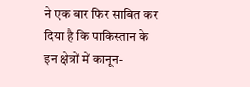ने एक बार फिर साबित कर दिया है कि पाकिस्तान के इन क्षेत्रों में कानून-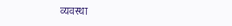व्यवस्था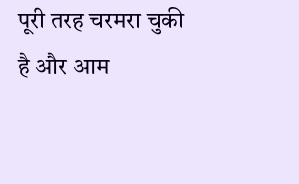पूरी तरह चरमरा चुकी है और आम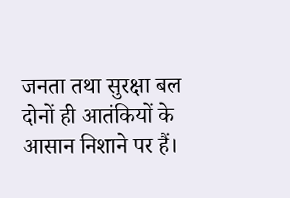जनता तथा सुरक्षा बल दोनों ही आतंकियों के आसान निशाने पर हैं।